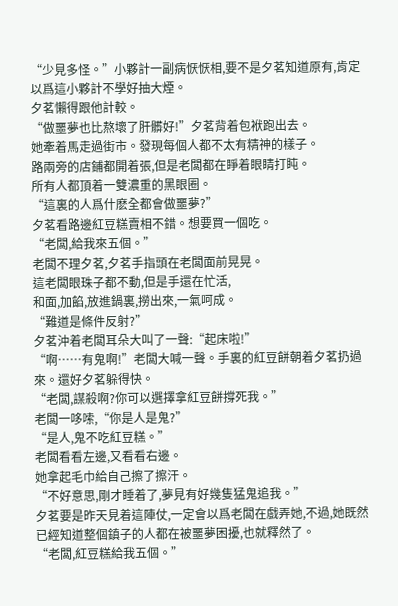“少見多怪。”小夥計一副病恹恹相,要不是夕茗知道原有,肯定以爲這小夥計不學好抽大煙。
夕茗懶得跟他計較。
“做噩夢也比熬壞了肝髒好!”夕茗背着包袱跑出去。
她牽着馬走過街市。發現每個人都不太有精神的樣子。
路兩旁的店鋪都開着張,但是老闆都在睜着眼睛打盹。
所有人都頂着一雙濃重的黑眼圈。
“這裏的人爲什麽全都會做噩夢?”
夕茗看路邊紅豆糕賣相不錯。想要買一個吃。
“老闆,給我來五個。”
老闆不理夕茗,夕茗手指頭在老闆面前晃晃。
這老闆眼珠子都不動,但是手還在忙活,
和面,加餡,放進鍋裏,撈出來,一氣呵成。
“難道是條件反射?”
夕茗沖着老闆耳朵大叫了一聲:“起床啦!”
“啊……有鬼啊!”老闆大喊一聲。手裏的紅豆餅朝着夕茗扔過來。還好夕茗躲得快。
“老闆,謀殺啊?你可以選擇拿紅豆餅撐死我。”
老闆一哆嗦,“你是人是鬼?”
“是人,鬼不吃紅豆糕。”
老闆看看左邊,又看看右邊。
她拿起毛巾給自己擦了擦汗。
“不好意思,剛才睡着了,夢見有好幾隻猛鬼追我。”
夕茗要是昨天見着這陣仗,一定會以爲老闆在戲弄她,不過,她既然已經知道整個鎮子的人都在被噩夢困擾,也就釋然了。
“老闆,紅豆糕給我五個。”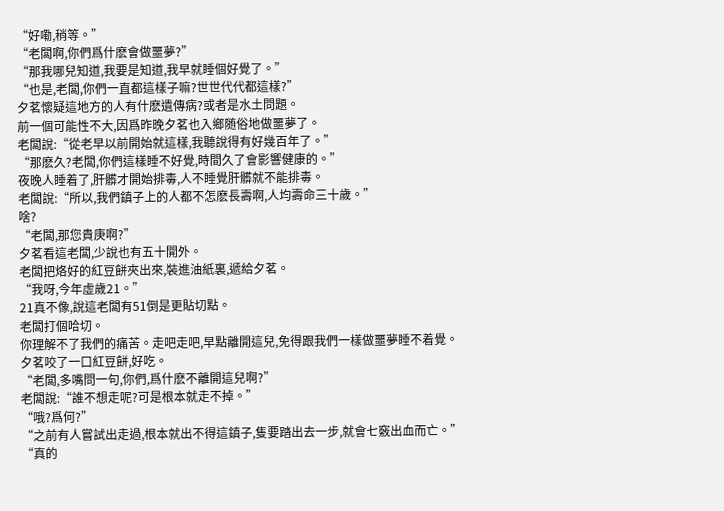“好嘞,稍等。”
“老闆啊,你們爲什麽會做噩夢?”
“那我哪兒知道,我要是知道,我早就睡個好覺了。”
“也是,老闆,你們一直都這樣子嘛?世世代代都這樣?”
夕茗懷疑這地方的人有什麽遺傳病?或者是水土問題。
前一個可能性不大,因爲昨晚夕茗也入鄉随俗地做噩夢了。
老闆說:“從老早以前開始就這樣,我聽說得有好幾百年了。”
“那麽久?老闆,你們這樣睡不好覺,時間久了會影響健康的。”
夜晚人睡着了,肝髒才開始排毒,人不睡覺肝髒就不能排毒。
老闆說:“所以,我們鎮子上的人都不怎麽長壽啊,人均壽命三十歲。”
啥?
“老闆,那您貴庚啊?”
夕茗看這老闆,少說也有五十開外。
老闆把烙好的紅豆餅夾出來,裝進油紙裏,遞給夕茗。
“我呀,今年虛歲21。”
21真不像,說這老闆有51倒是更貼切點。
老闆打個哈切。
你理解不了我們的痛苦。走吧走吧,早點離開這兒,免得跟我們一樣做噩夢睡不着覺。
夕茗咬了一口紅豆餅,好吃。
“老闆,多嘴問一句,你們,爲什麽不離開這兒啊?”
老闆說:“誰不想走呢?可是根本就走不掉。”
“哦?爲何?”
“之前有人嘗試出走過,根本就出不得這鎮子,隻要踏出去一步,就會七竅出血而亡。”
“真的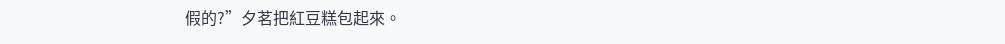假的?”夕茗把紅豆糕包起來。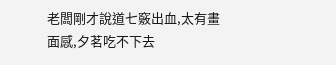老闆剛才說道七竅出血,太有畫面感,夕茗吃不下去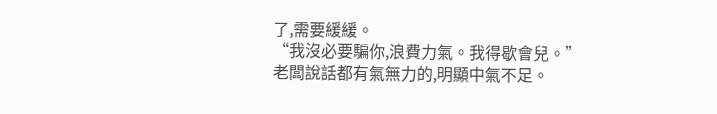了,需要緩緩。
“我沒必要騙你,浪費力氣。我得歇會兒。”
老闆說話都有氣無力的,明顯中氣不足。